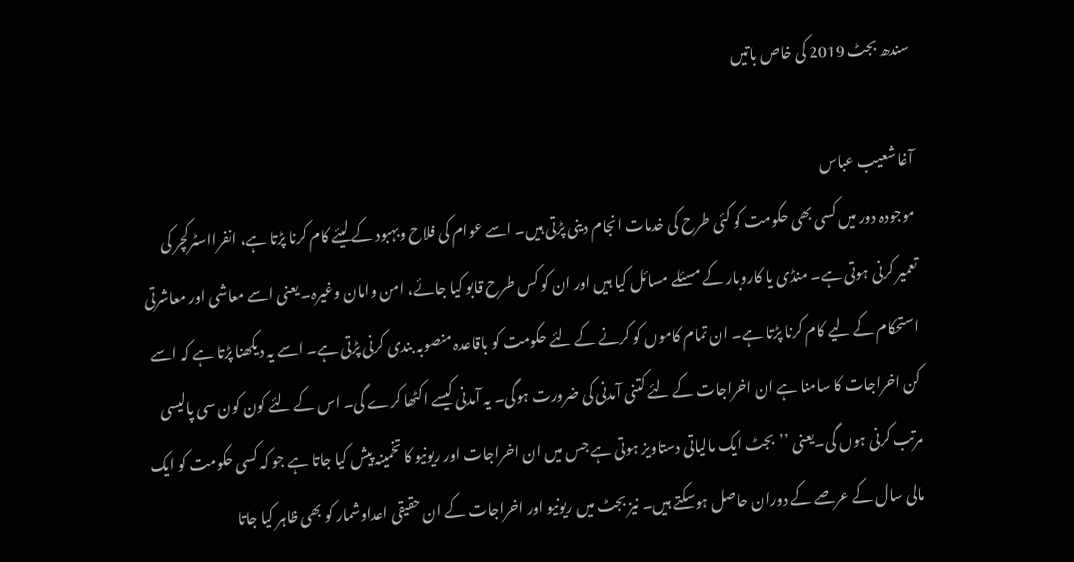سندھ بجٹ 2019 کی خاص باتیں

آغا شعیب عباس
موجودہ دور میں کسی بھی حکومت کو کئی طرح کی خدمات انجام دینی پڑتی ہیں۔ اسے عوام کی فلاح وبہبود کے لیئے کام کرنا پڑتا ہے، انفرااسٹرکچر کی تعمیر کرنی ہوتی ہے۔ منڈی یا کاروبار کے مسئلے مسائل کیا ہیں اور ان کو کس طرح قابو کیا جائے، امن وامان وغیرہ۔ یعنی اسے معاشی اور معاشرتی استحکام کے لیے کام کرنا پڑتا ہے۔ ان تمام کاموں کو کرنے کے لئے حکومت کو باقاعدہ منصوبہ بندی کرنی پڑتی ہے۔ اسے یہ دیکھنا پڑتا ہے کہ اسے کن اخراجات کا سامنا ہے ان اخراجات کے لئے کتنی آمدنی کی ضرورت ہوگی۔ یہ آمدنی کیسے اکٹھا کرے گی۔ اس کے لئے کون کون سی پالیسی مرتب کرنی ہوں گی۔یعنی ’’بجٹ ایک مالیاتی دستاویز ہوتی ہے جس میں ان اخراجات اور ریونیو کا تخمینہ پیش کیا جاتا ہے جو کہ کسی حکومت کو ایک مالی سال کے عرصے کے دوران حاصل ہوسکتے ہیں۔ نیز بجٹ میں ریونیو اور اخراجات کے ان حقیقی اعداوشمار کو بھی ظاہر کیا جاتا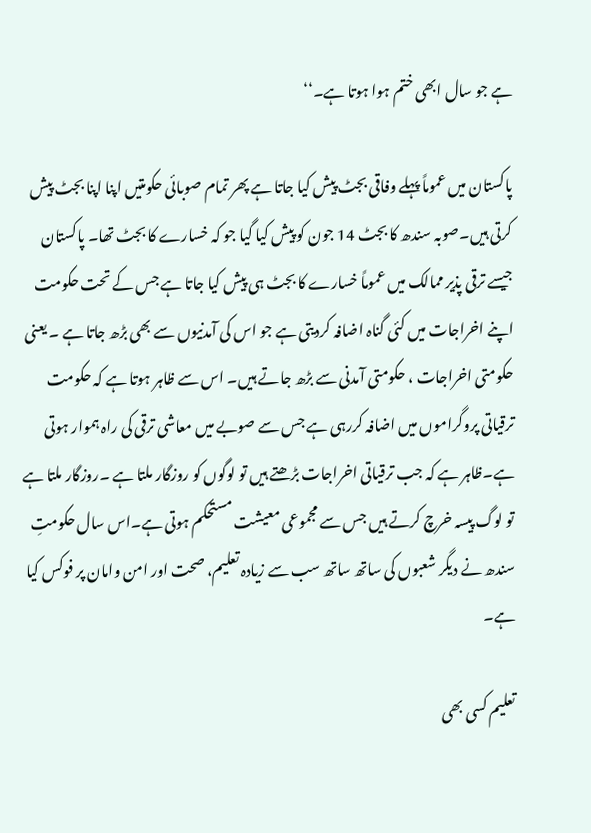ہے جو سال ابھی ختم ہوا ہوتا ہے۔‘‘

پاکستان میں عموماً پہلے وفاقی بجٹ پیش کیا جاتا ہے پھر تمام صوبائی حکومتیں اپنا اپنا بجٹ پیش کرتی ہیں۔صوبہ سندھ کا بجٹ 14 جون کو پیش کیا گیا جو کہ خسارے کا بجٹ تھا۔ پاکستان جیسے ترقی پذیر ممالک میں عموماً خسارے کا بجٹ ہی پیش کیا جاتا ہے جس کے تحت حکومت اپنے اخراجات میں کئی گناہ اضافہ کردیتی ہے جو اس کی آمدنیوں سے بھی بڑھ جاتا ہے ۔ یعنی حکومتی اخراجات ، حکومتی آمدنی سے بڑھ جاتے ہیں۔ اس سے ظاہر ہوتا ہے کہ حکومت ترقیاتی پروگراموں میں اضافہ کررہی ہے جس سے صوبے میں معاشی ترقی کی راہ ہموار ہوتی ہے۔ظاہر ہے کہ جب ترقیاتی اخراجات بڑھتے ہیں تو لوگوں کو روزگار ملتا ہے ۔روزگار ملتا ہے تو لوگ پیسہ خرچ کرتے ہیں جس سے مجموعی معیشت مستحکم ہوتی ہے۔اس سال حکومتِ سندھ نے دیگر شعبوں کی ساتھ ساتھ سب سے زیادہ تعلیم، صحت اور امن وامان پر فوکس کیا ہے۔

تعلیم کسی بھی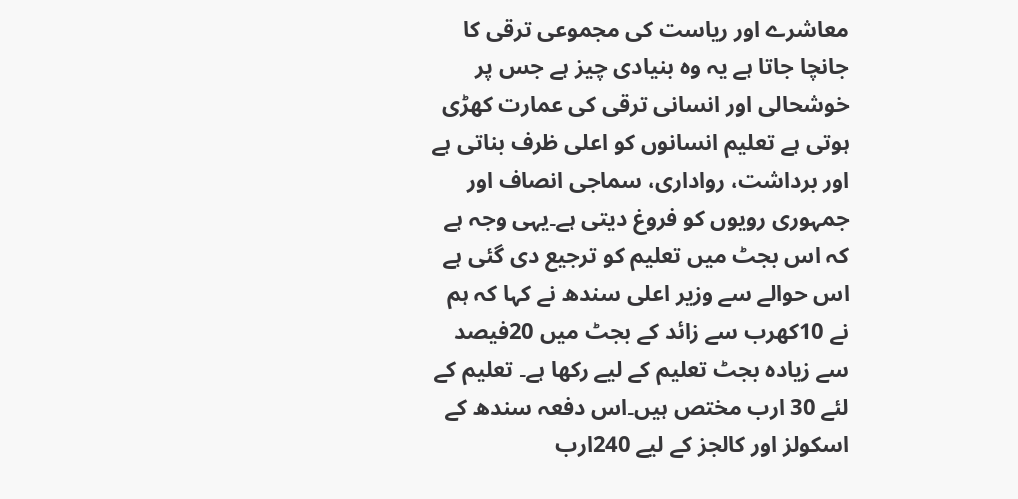معاشرے اور ریاست کی مجموعی ترقی کا جانچا جاتا ہے یہ وہ بنیادی چیز ہے جس پر خوشحالی اور انسانی ترقی کی عمارت کھڑی ہوتی ہے تعلیم انسانوں کو اعلی ظرف بناتی ہے اور برداشت، رواداری، سماجی انصاف اور جمہوری رویوں کو فروغ دیتی ہے۔یہی وجہ ہے کہ اس بجٹ میں تعلیم کو ترجیع دی گئی ہے اس حوالے سے وزیر اعلی سندھ نے کہا کہ ہم نے 10کھرب سے زائد کے بجٹ میں 20فیصد سے زیادہ بجٹ تعلیم کے لیے رکھا ہے۔ تعلیم کے لئے 30 ارب مختص ہیں۔اس دفعہ سندھ کے اسکولز اور کالجز کے لیے 240ارب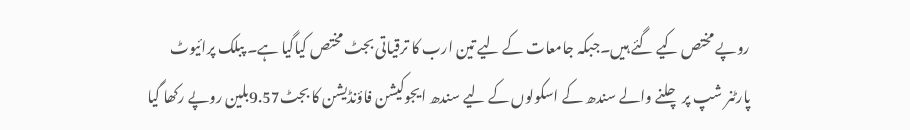روپے مختص کیے گئے ہیں۔جبکہ جامعات کے لیے تین ارب کا ترقیاتی بجٹ مختص کیاگیا ہے۔ پبلک پرائیوٹ پارٹنر شپ پر چلنے والے سندھ کے اسکولوں کے لیے سندھ ایجوکیشن فاؤنڈیشن کا بجٹ9.57بلین روپے رکھا گیا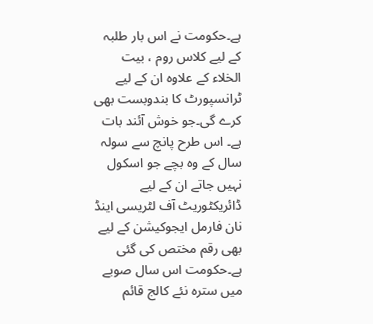ہے۔حکومت نے اس بار طلبہ کے لیے کلاس روم ، بیت الخلاء کے علاوہ ان کے لیے ٹرانسپورٹ کا بندوبست بھی کرے گی۔جو خوش آئند بات ہے۔ اس طرح پانچ سے سولہ سال کے وہ بچے جو اسکول نہیں جاتے ان کے لیے ڈائریکٹوریٹ آف لٹریسی اینڈ نان فارمل ایجوکیشن کے لیے بھی رقم مختص کی گئی ہے۔حکومت اس سال صوبے میں سترہ نئے کالج قائم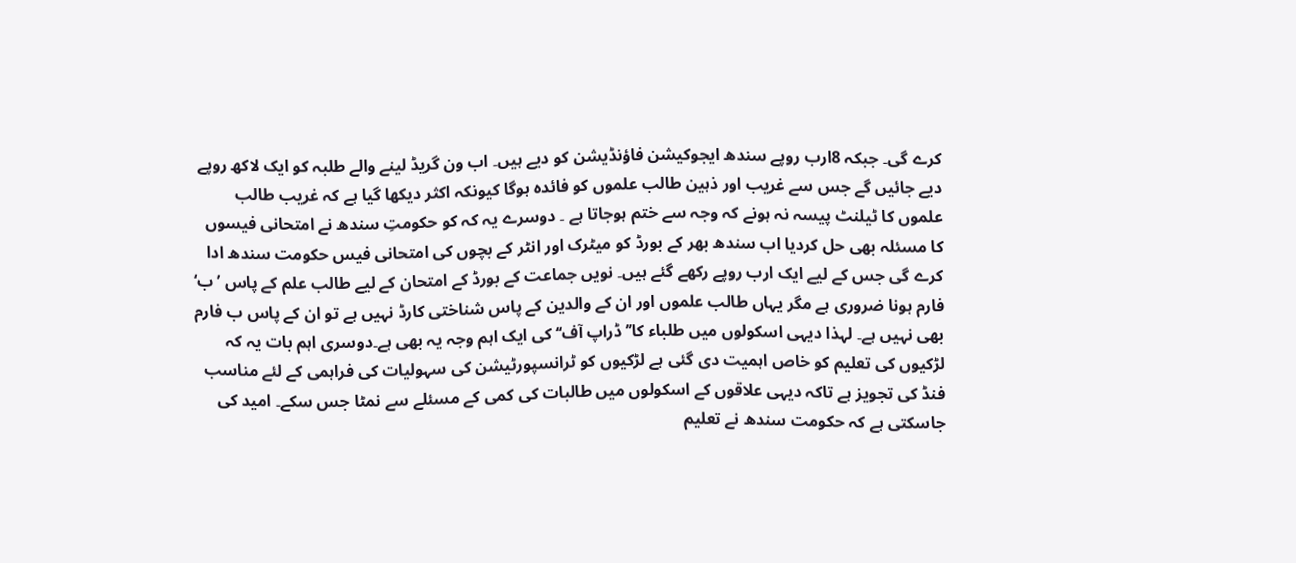کرے گی۔ جبکہ 8ارب روپے سندھ ایجوکیشن فاؤنڈیشن کو دیے ہیں۔ اب ون گریڈ لینے والے طلبہ کو ایک لاکھ روپے دیے جائیں گے جس سے غریب اور ذہین طالب علموں کو فائدہ ہوگا کیونکہ اکثر دیکھا گیا ہے کہ غریب طالب علموں کا ٹیلنٹ پیسہ نہ ہونے کہ وجہ سے ختم ہوجاتا ہے ۔ دوسرے یہ کہ کو حکومتِ سندھ نے امتحانی فیسوں کا مسئلہ بھی حل کردیا اب سندھ بھر کے بورڈ کو میٹرک اور انٹر کے بچوں کی امتحانی فیس حکومت سندھ ادا کرے گی جس کے لیے ایک ارب روپے رکھے گئے ہیں۔ نویں جماعت کے بورڈ کے امتحان کے لیے طالب علم کے پاس ’ب‘ فارم ہونا ضروری ہے مگر یہاں طالب علموں اور ان کے والدین کے پاس شناختی کارڈ نہیں ہے تو ان کے پاس ب فارم بھی نہیں ہے۔ لہذا دیہی اسکولوں میں طلباء کا’’ ڈراپ آف‘‘ کی ایک اہم وجہ یہ بھی ہے۔دوسری اہم بات یہ کہ لڑکیوں کی تعلیم کو خاص اہمیت دی گئی ہے لڑکیوں کو ٹرانسپورٹیشن کی سہولیات کی فراہمی کے لئے مناسب فنڈ کی تجویز ہے تاکہ دیہی علاقوں کے اسکولوں میں طالبات کی کمی کے مسئلے سے نمٹا جس سکے۔ امید کی جاسکتی ہے کہ حکومت سندھ نے تعلیم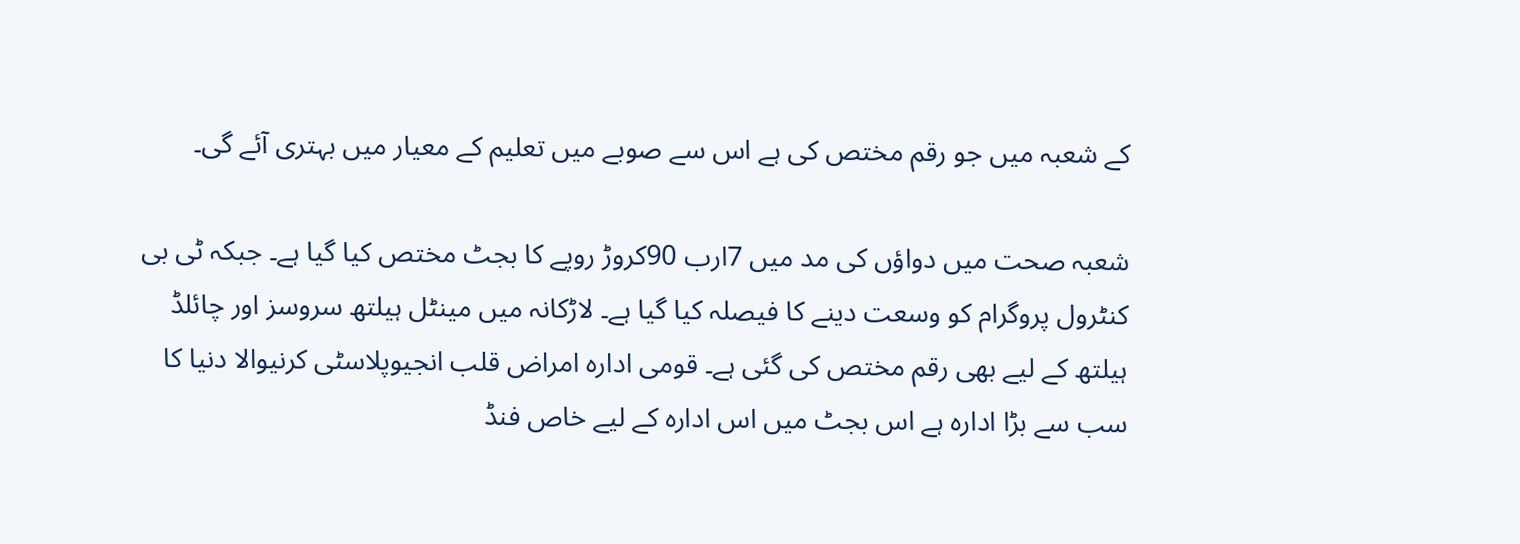کے شعبہ میں جو رقم مختص کی ہے اس سے صوبے میں تعلیم کے معیار میں بہتری آئے گی۔

شعبہ صحت میں دواؤں کی مد میں 7ارب 90کروڑ روپے کا بجٹ مختص کیا گیا ہے۔ جبکہ ٹی بی کنٹرول پروگرام کو وسعت دینے کا فیصلہ کیا گیا ہے۔ لاڑکانہ میں مینٹل ہیلتھ سروسز اور چائلڈ ہیلتھ کے لیے بھی رقم مختص کی گئی ہے۔ قومی ادارہ امراض قلب انجیوپلاسٹی کرنیوالا دنیا کا سب سے بڑا ادارہ ہے اس بجٹ میں اس ادارہ کے لیے خاص فنڈ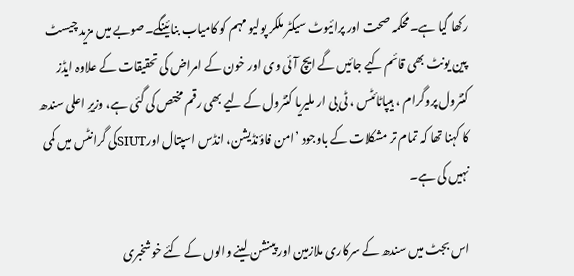رکھا گیا ہے۔محکمہ صحت اور پرائیوٹ سیکٹر ملکر پولیو مہم کو کامیاب بنائینگے۔صوبے میں مزید چیسٹ پین یونٹ بھی قائم کیے جائیں گے ایچ آئی وی اور خون کے امراض کی تحقیقات کے علاوہ ایڈز کنٹرول پروگرام ، ہیپاٹائٹس ، ٹی بی ار ملیریا کنٹرول کے لیے بھی رقم مختص کی گئی ہے، وزیرِ اعلی سندھ کا کہنا تھا کہ تمام تر مشکلات کے باوجود ’امن فاؤنڈیشن، انڈس اسپتال اورSIUTکی گرانٹس میں کمی نہیں کی ہے۔

اس بجٹ میں سندھ کے سرکاری ملازمین اور پینشن لینے والوں کے کئے خوشخبری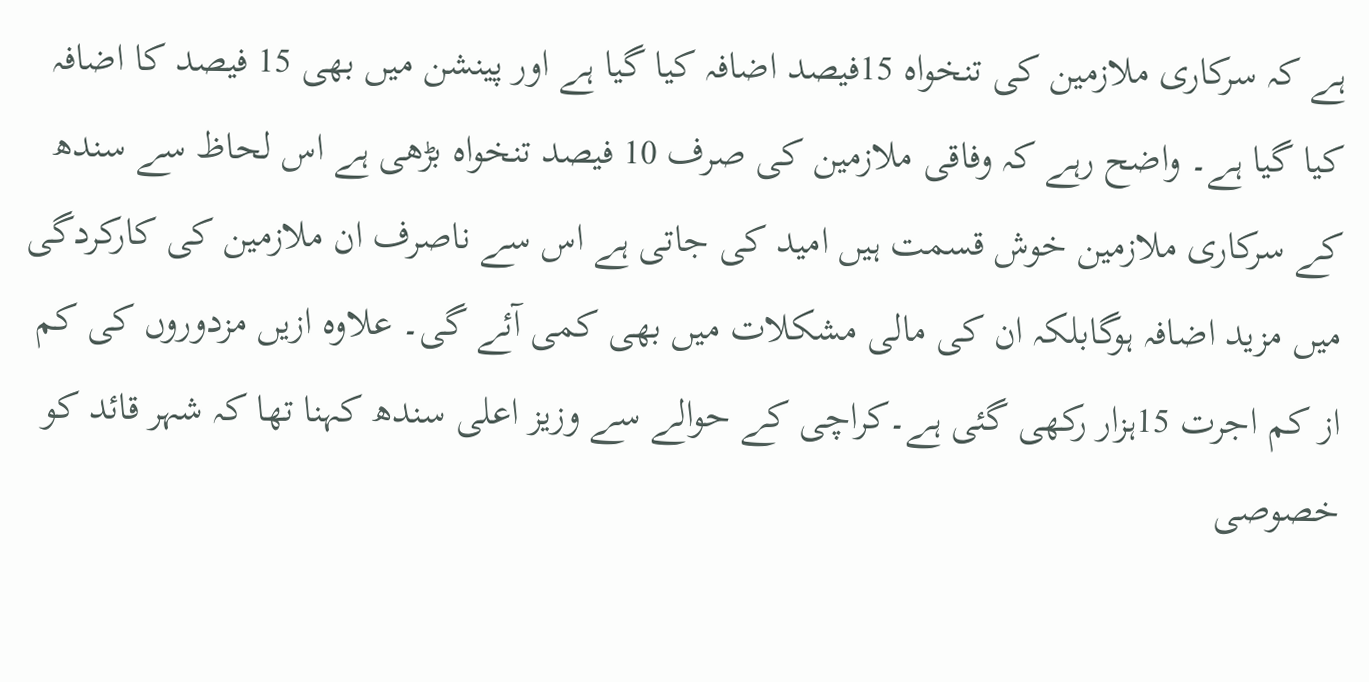ہے کہ سرکاری ملازمین کی تنخواہ 15فیصد اضافہ کیا گیا ہے اور پینشن میں بھی 15 فیصد کا اضافہ کیا گیا ہے۔ واضح رہے کہ وفاقی ملازمین کی صرف 10 فیصد تنخواہ بڑھی ہے اس لحاظ سے سندھ کے سرکاری ملازمین خوش قسمت ہیں امید کی جاتی ہے اس سے ناصرف ان ملازمین کی کارکردگی میں مزید اضافہ ہوگابلکہ ان کی مالی مشکلات میں بھی کمی آئے گی۔ علاوہ ازیں مزدوروں کی کم از کم اجرت 15ہزار رکھی گئی ہے۔کراچی کے حوالے سے وزیز اعلی سندھ کہنا تھا کہ شہر قائد کو خصوصی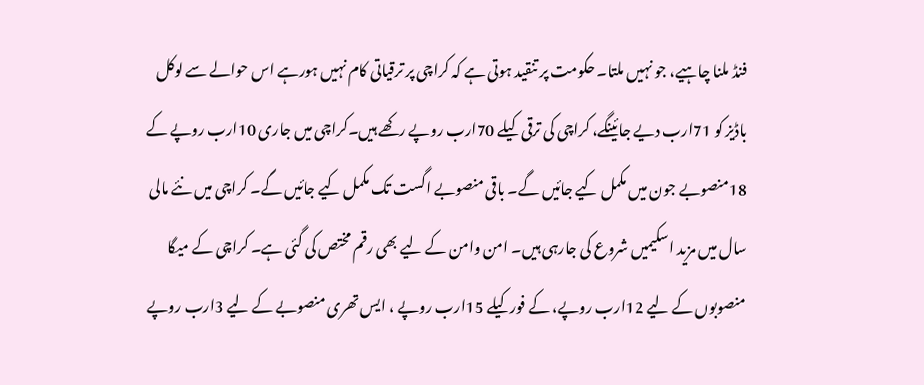فنڈ ملنا چاہیے، جو نہیں ملتا۔ حکومت پر تنقید ہوتی ہے کہ کراچی پر ترقیاتی کام نہیں ہورہے اس حوالے سے لوکل باڈیز کو 71ارب دیے جائینگے، کراچی کی ترقی کیلے 70ارب روپے رکھے ہیں۔کراچی میں جاری 10ارب روپے کے 18منصوبے جون میں مکمل کیے جائیں گے۔ باقی منصوبے اگست تک مکمل کیے جائیں گے۔ کراچی میں نئے مالی سال میں مزید اسکیمیں شروع کی جارہی ہیں۔ امن وامن کے لیے بھی رقم مختص کی گئی ہے۔ کراچی کے میگا منصوبوں کے لیے 12ارب روپے، کے فور کیلے 15ارب روپے ، ایس تھری منصوبے کے لیے 3ارب روپے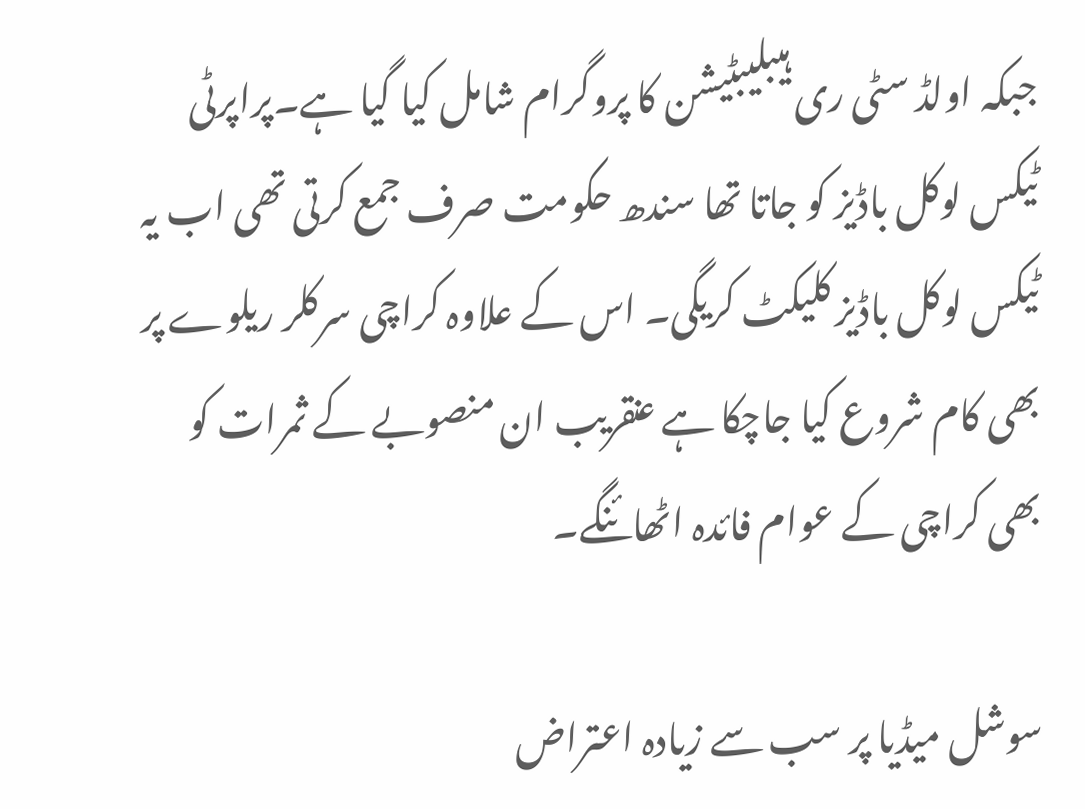جبکہ اولڈ سٹی ری ہیبلیبٹیشن کا پروگرام شامل کیا گیا ہے۔پراپرٹی ٹیکس لوکل باڈیز کو جاتا تھا سندھ حکومت صرف جمع کرتی تھی اب یہ ٹیکس لوکل باڈیز کلیکٹ کریگی۔ اس کے علاوہ کراچی سرکلر ریلوے پر بھی کام شروع کیا جاچکا ہے عنقریب ان منصوبے کے ثمرات کو بھی کراچی کے عوام فائدہ اٹھائنگے۔

سوشل میڈیا پر سب سے زیادہ اعتراض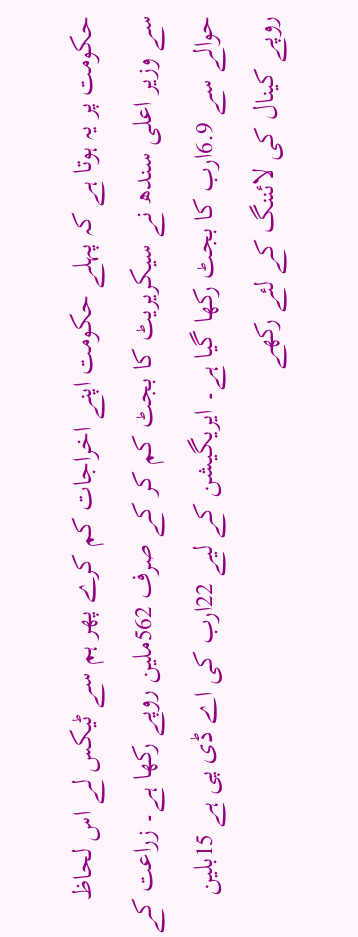حکومت پر یہ ہوتا ہے کہ پہلے حکومت اپنے اخراجات کم کرے پھر ہم سے ٹیکس لے اس لحاظ سے وزیر اعلی سندھ نے سیکریریٹ کا بجٹ کم کر کے صرف 562ملین روپے رکھا ہے۔ زراعت کے حوالے سے 6.9ارب کا بجٹ رکھا گیا ہے۔ ایریگیشن کے لیے 22ارب کی اے ڈی پی ہے 15بلین روپے کینال کی لائننگ کے لئے رکھے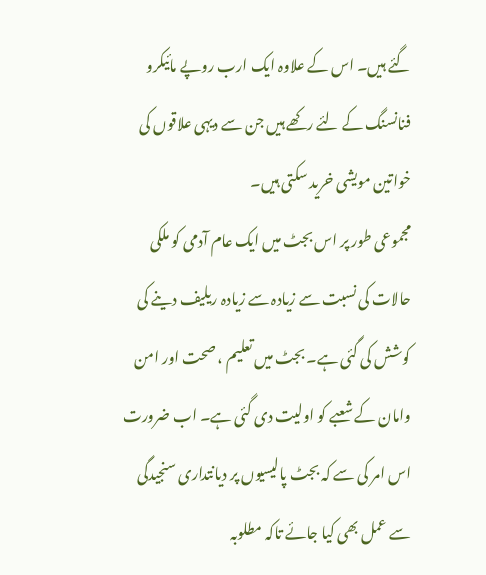گئے ہیں۔ اس کے علاوہ ایک ارب روپے مائیکرو فنانسنگ کے لئے رکھے ہیں جن سے دیہی علاقوں کی خواتین مویشی خرید سکتی ہیں۔
مجموعی طور پر اس بجٹ میں ایک عام آدمی کو ملکی حالات کی نسبت سے زیادہ سے زیادہ ریلیف دینے کی کوشش کی گئی ہے۔ بجٹ میں تعلیم ، صحت اور امن وامان کے شعبے کو اولیت دی گئی ہے۔ اب ضرورت اس امر کی سے کہ بجٹ پالیسیوں پر دیانتداری سنجیدگی سے عمل بھی کیا جائے تاکہ مطلوبہ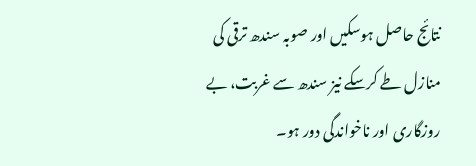نتائج حاصل ہوسکیں اور صوبہ سندھ ترقی کی منازل طے کرسکے نیز سندھ سے غربت، بے روزگاری اور ناخواندگی دور ہو۔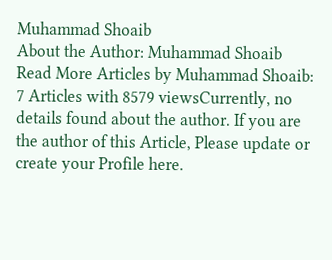Muhammad Shoaib
About the Author: Muhammad Shoaib Read More Articles by Muhammad Shoaib: 7 Articles with 8579 viewsCurrently, no details found about the author. If you are the author of this Article, Please update or create your Profile here.